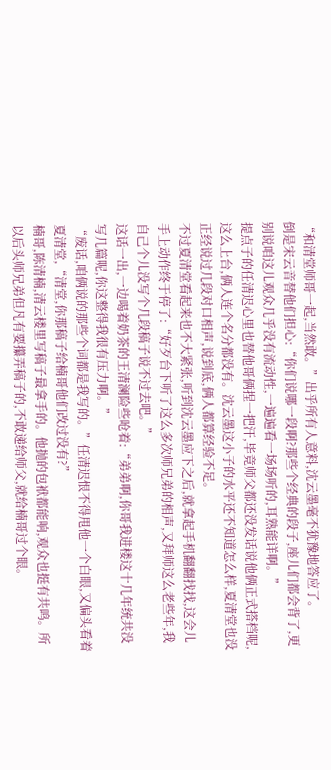“和清堂师哥一起,当然敢。”出乎所有人意料,沈云墨毫不犹豫地答应了。
倒是宋云音替他们担心:“你们说哪一段啊?那些个经典的段子,座儿们都会背了,更别说咱这儿观众几乎没有流动性,一遍遍看一场场听的,耳熟能详啊。”
提点子的任清迟心里也替他哥俩捏一把汗,毕竟师父都还没发话说他俩正式搭档呢,这么上台,俩人连个名分都没有。沈云墨这小子的水平还不知道怎么样,夏清堂也没正经说过几段对口相声,说到底,俩人都算经验不足。
不过夏清堂看起来也不大紧张,听到沈云墨应下之后,就拿起手机翻翻找找,这会儿手上动作终于停了:“好歹台下听了这么多次师兄弟的相声,又拜师这么老些年,我自己个儿没写个几段稿子说不过去吧。”
这话一出,一边喝着奶茶的王清澜险些呛着:“弟弟啊,你哥我进楼这十几年统共没写几篇呢,你这整得我很有压力啊。”
“废话,咱俩说的那些个词都是我写的。”任清迟恨不得甩他一个白眼,又偏头看着夏清堂,“清堂,你那稿子给楠哥他们改过没有?”
楠哥,陈清楠,清云楼里写稿子最拿手的。他抛的包袱都能响,观众也挺有共鸣。所以后头师兄弟但凡有要攥弄稿子的,不敢递给师父,就给楠哥过个眼。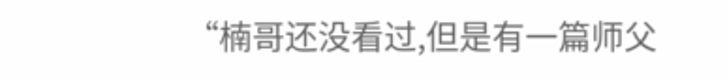“楠哥还没看过,但是有一篇师父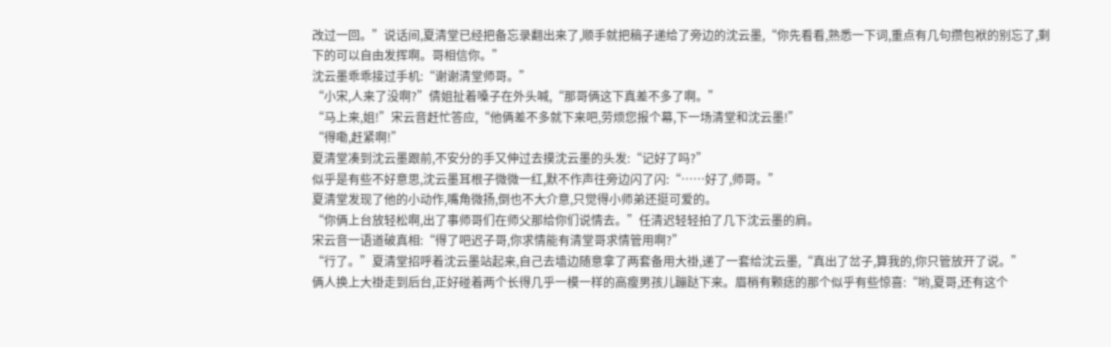改过一回。”说话间,夏清堂已经把备忘录翻出来了,顺手就把稿子递给了旁边的沈云墨,“你先看看,熟悉一下词,重点有几句攒包袱的别忘了,剩下的可以自由发挥啊。哥相信你。”
沈云墨乖乖接过手机:“谢谢清堂师哥。”
“小宋,人来了没啊?”倩姐扯着嗓子在外头喊,“那哥俩这下真差不多了啊。”
“马上来,姐!”宋云音赶忙答应,“他俩差不多就下来吧,劳烦您报个幕,下一场清堂和沈云墨!”
“得嘞,赶紧啊!”
夏清堂凑到沈云墨跟前,不安分的手又伸过去摸沈云墨的头发:“记好了吗?”
似乎是有些不好意思,沈云墨耳根子微微一红,默不作声往旁边闪了闪:“……好了,师哥。”
夏清堂发现了他的小动作,嘴角微扬,倒也不大介意,只觉得小师弟还挺可爱的。
“你俩上台放轻松啊,出了事师哥们在师父那给你们说情去。”任清迟轻轻拍了几下沈云墨的肩。
宋云音一语道破真相:“得了吧迟子哥,你求情能有清堂哥求情管用啊?”
“行了。”夏清堂招呼着沈云墨站起来,自己去墙边随意拿了两套备用大褂,递了一套给沈云墨,“真出了岔子,算我的,你只管放开了说。”
俩人换上大褂走到后台,正好碰着两个长得几乎一模一样的高瘦男孩儿蹦跶下来。眉梢有颗痣的那个似乎有些惊喜:“哟,夏哥,还有这个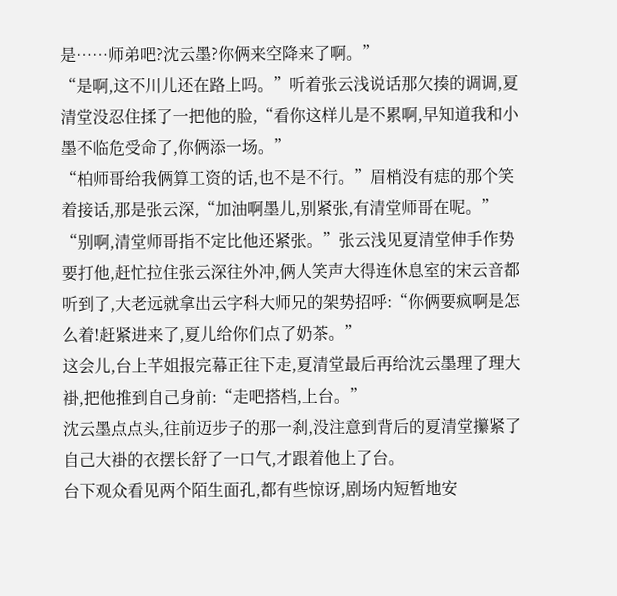是……师弟吧?沈云墨?你俩来空降来了啊。”
“是啊,这不川儿还在路上吗。”听着张云浅说话那欠揍的调调,夏清堂没忍住揉了一把他的脸,“看你这样儿是不累啊,早知道我和小墨不临危受命了,你俩添一场。”
“柏师哥给我俩算工资的话,也不是不行。”眉梢没有痣的那个笑着接话,那是张云深,“加油啊墨儿,别紧张,有清堂师哥在呢。”
“别啊,清堂师哥指不定比他还紧张。”张云浅见夏清堂伸手作势要打他,赶忙拉住张云深往外冲,俩人笑声大得连休息室的宋云音都听到了,大老远就拿出云字科大师兄的架势招呼:“你俩要疯啊是怎么着!赶紧进来了,夏儿给你们点了奶茶。”
这会儿,台上芊姐报完幕正往下走,夏清堂最后再给沈云墨理了理大褂,把他推到自己身前:“走吧搭档,上台。”
沈云墨点点头,往前迈步子的那一刹,没注意到背后的夏清堂攥紧了自己大褂的衣摆长舒了一口气,才跟着他上了台。
台下观众看见两个陌生面孔,都有些惊讶,剧场内短暂地安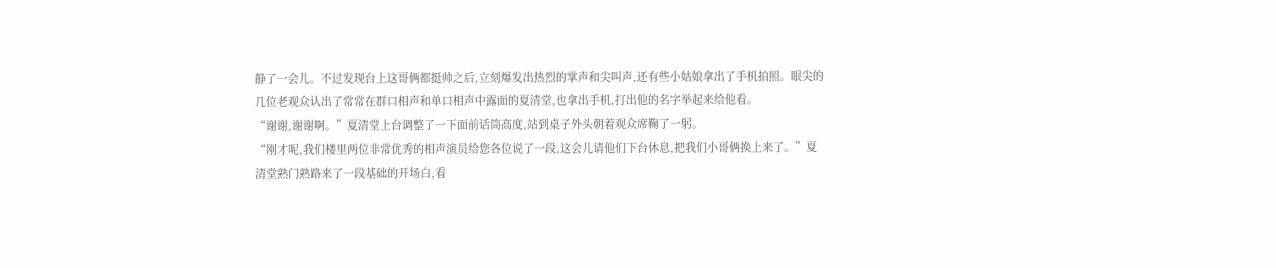静了一会儿。不过发现台上这哥俩都挺帅之后,立刻爆发出热烈的掌声和尖叫声,还有些小姑娘拿出了手机拍照。眼尖的几位老观众认出了常常在群口相声和单口相声中露面的夏清堂,也拿出手机,打出他的名字举起来给他看。
“谢谢,谢谢啊。”夏清堂上台调整了一下面前话筒高度,站到桌子外头朝着观众席鞠了一躬。
“刚才呢,我们楼里两位非常优秀的相声演员给您各位说了一段,这会儿请他们下台休息,把我们小哥俩换上来了。”夏清堂熟门熟路来了一段基础的开场白,看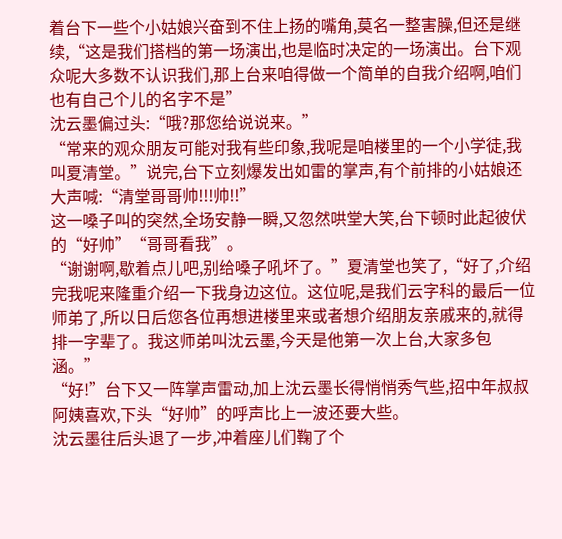着台下一些个小姑娘兴奋到不住上扬的嘴角,莫名一整害臊,但还是继续,“这是我们搭档的第一场演出,也是临时决定的一场演出。台下观众呢大多数不认识我们,那上台来咱得做一个简单的自我介绍啊,咱们也有自己个儿的名字不是”
沈云墨偏过头:“哦?那您给说说来。”
“常来的观众朋友可能对我有些印象,我呢是咱楼里的一个小学徒,我叫夏清堂。”说完,台下立刻爆发出如雷的掌声,有个前排的小姑娘还大声喊:“清堂哥哥帅!!!帅!!”
这一嗓子叫的突然,全场安静一瞬,又忽然哄堂大笑,台下顿时此起彼伏的“好帅”“哥哥看我”。
“谢谢啊,歇着点儿吧,别给嗓子吼坏了。”夏清堂也笑了,“好了,介绍完我呢来隆重介绍一下我身边这位。这位呢,是我们云字科的最后一位师弟了,所以日后您各位再想进楼里来或者想介绍朋友亲戚来的,就得排一字辈了。我这师弟叫沈云墨,今天是他第一次上台,大家多包涵。”
“好!”台下又一阵掌声雷动,加上沈云墨长得悄悄秀气些,招中年叔叔阿姨喜欢,下头“好帅”的呼声比上一波还要大些。
沈云墨往后头退了一步,冲着座儿们鞠了个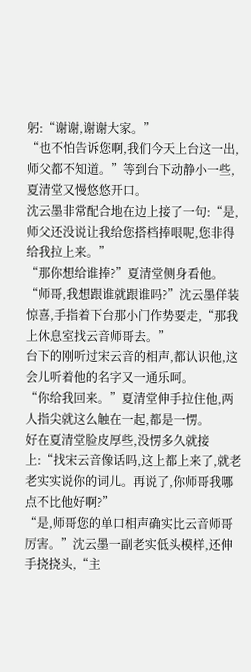躬:“谢谢,谢谢大家。”
“也不怕告诉您啊,我们今天上台这一出,师父都不知道。”等到台下动静小一些,夏清堂又慢悠悠开口。
沈云墨非常配合地在边上接了一句:“是,师父还没说让我给您搭档捧哏呢,您非得给我拉上来。”
“那你想给谁捧?”夏清堂侧身看他。
“师哥,我想跟谁就跟谁吗?”沈云墨佯装惊喜,手指着下台那小门作势要走,“那我上休息室找云音师哥去。”
台下的刚听过宋云音的相声,都认识他,这会儿听着他的名字又一通乐呵。
“你给我回来。”夏清堂伸手拉住他,两人指尖就这么触在一起,都是一愣。
好在夏清堂脸皮厚些,没愣多久就接上:“找宋云音像话吗,这上都上来了,就老老实实说你的词儿。再说了,你师哥我哪点不比他好啊?”
“是,师哥您的单口相声确实比云音师哥厉害。”沈云墨一副老实低头模样,还伸手挠挠头,“主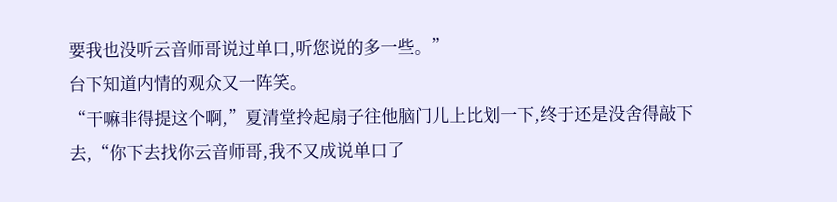要我也没听云音师哥说过单口,听您说的多一些。”
台下知道内情的观众又一阵笑。
“干嘛非得提这个啊,”夏清堂拎起扇子往他脑门儿上比划一下,终于还是没舍得敲下去,“你下去找你云音师哥,我不又成说单口了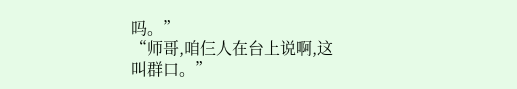吗。”
“师哥,咱仨人在台上说啊,这叫群口。”